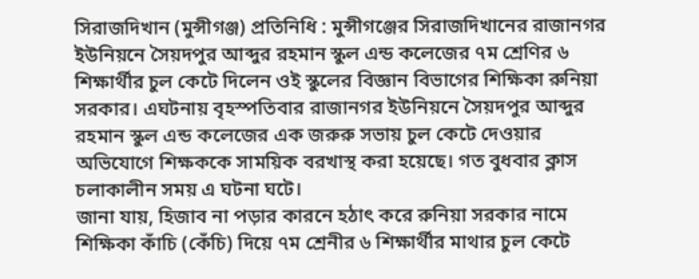সিরাজদিখান (মুন্সীগঞ্জ) প্রতিনিধি : মুন্সীগঞ্জের সিরাজদিখানের রাজানগর ইউনিয়নে সৈয়দপুর আব্দুর রহমান স্কুল এন্ড কলেজের ৭ম শ্রেণির ৬ শিক্ষার্থীর চুল কেটে দিলেন ওই স্কুলের বিজ্ঞান বিভাগের শিক্ষিকা রুনিয়া সরকার। এঘটনায় বৃহস্পতিবার রাজানগর ইউনিয়নে সৈয়দপুর আব্দুর রহমান স্কুল এন্ড কলেজের এক জরুরু সভায় চুল কেটে দেওয়ার অভিযোগে শিক্ষককে সাময়িক বরখাস্থ করা হয়েছে। গত বুধবার ক্লাস চলাকালীন সময় এ ঘটনা ঘটে।
জানা যায়, হিজাব না পড়ার কারনে হঠাৎ করে রুনিয়া সরকার নামে শিক্ষিকা কাঁচি (কেঁচি) দিয়ে ৭ম শ্রেনীর ৬ শিক্ষার্থীর মাথার চুল কেটে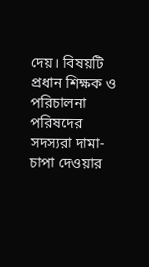দেয়। বিষয়টি প্রধান শিক্ষক ও পরিচালনা পরিষদের সদস্যরা দামা-চাপা দেওয়ার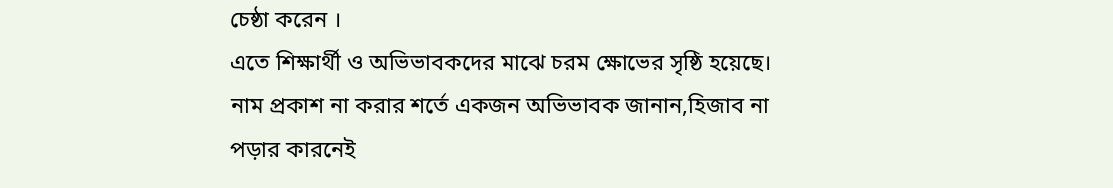চেষ্ঠা করেন ।
এতে শিক্ষার্থী ও অভিভাবকদের মাঝে চরম ক্ষোভের সৃষ্ঠি হয়েছে। নাম প্রকাশ না করার শর্তে একজন অভিভাবক জানান,হিজাব না পড়ার কারনেই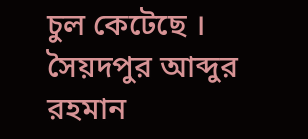চুল কেটেছে ।
সৈয়দপুর আব্দুর রহমান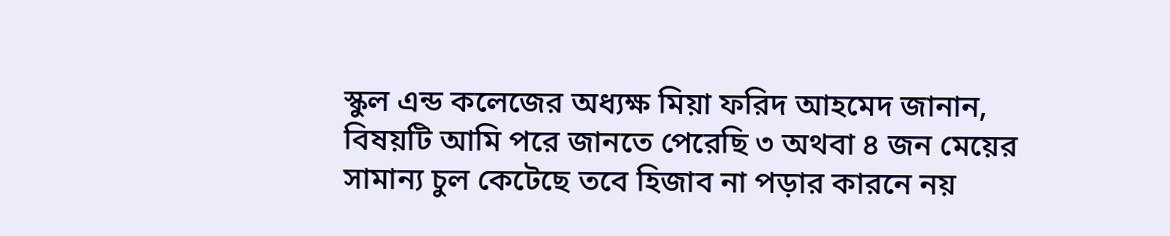স্কুল এন্ড কলেজের অধ্যক্ষ মিয়া ফরিদ আহমেদ জানান, বিষয়টি আমি পরে জানতে পেরেছি ৩ অথবা ৪ জন মেয়ের সামান্য চুল কেটেছে তবে হিজাব না পড়ার কারনে নয়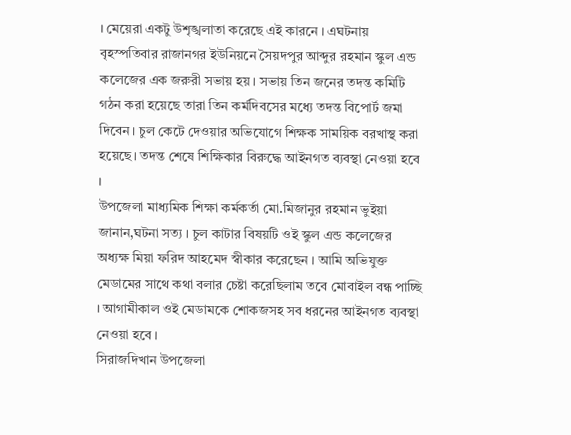। মেয়েরা একটু উশৃঙ্খলাতা করেছে এই কারনে । এঘটনায় বৃহস্পতিবার রাজানগর ইউনিয়নে সৈয়দপুর আব্দুর রহমান স্কুল এন্ড কলেজের এক জরুরী সভায় হয়। সভায় তিন জনের তদন্ত কমিটি গঠন করা হয়েছে তারা তিন কর্মদিবসের মধ্যে তদন্ত বিপোর্ট জমা দিবেন। চুল কেটে দেওয়ার অভিযোগে শিক্ষক সাময়িক বরখাস্থ করা হয়েছে। তদন্ত শেষে শিক্ষিকার বিরুদ্ধে আইনগত ব্যবস্থা নেওয়া হবে ।
উপজেলা মাধ্যমিক শিক্ষা কর্মকর্তা মো.মিজানুর রহমান ভুইয়া জানান,ঘটনা সত্য । চুল কাটার বিষয়টি ওই স্কুল এন্ড কলেজের অধ্যক্ষ মিয়া ফরিদ আহমেদ স্বীকার করেছেন । আমি অভিযুক্ত মেডামের সাথে কথা বলার চেষ্টা করেছিলাম তবে মোবাইল বন্ধ পাচ্ছি । আগামীকাল ওই মেডামকে শোকজসহ সব ধরনের আইনগত ব্যবস্থা নেওয়া হবে ।
সিরাজদিখান উপজেলা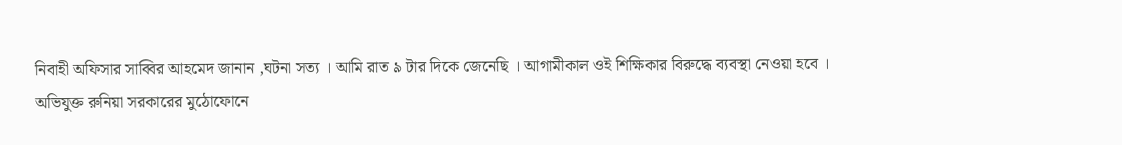নিবাহী অফিসার সাব্বির আহমেদ জানান ,ঘটনা সত্য । আমি রাত ৯ টার দিকে জেনেছি । আগামীকাল ওই শিক্ষিকার বিরুদ্ধে ব্যবস্থা নেওয়া হবে ।
অভিযুক্ত রুনিয়া সরকারের মুঠোফোনে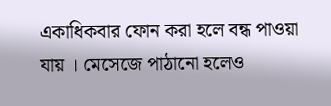একাধিকবার ফোন করা হলে বন্ধ পাওয়া যায় । মেসেজে পাঠানো হলেও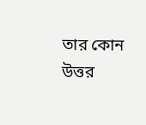তার কোন উত্তর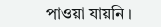পাওয়া যায়নি ।